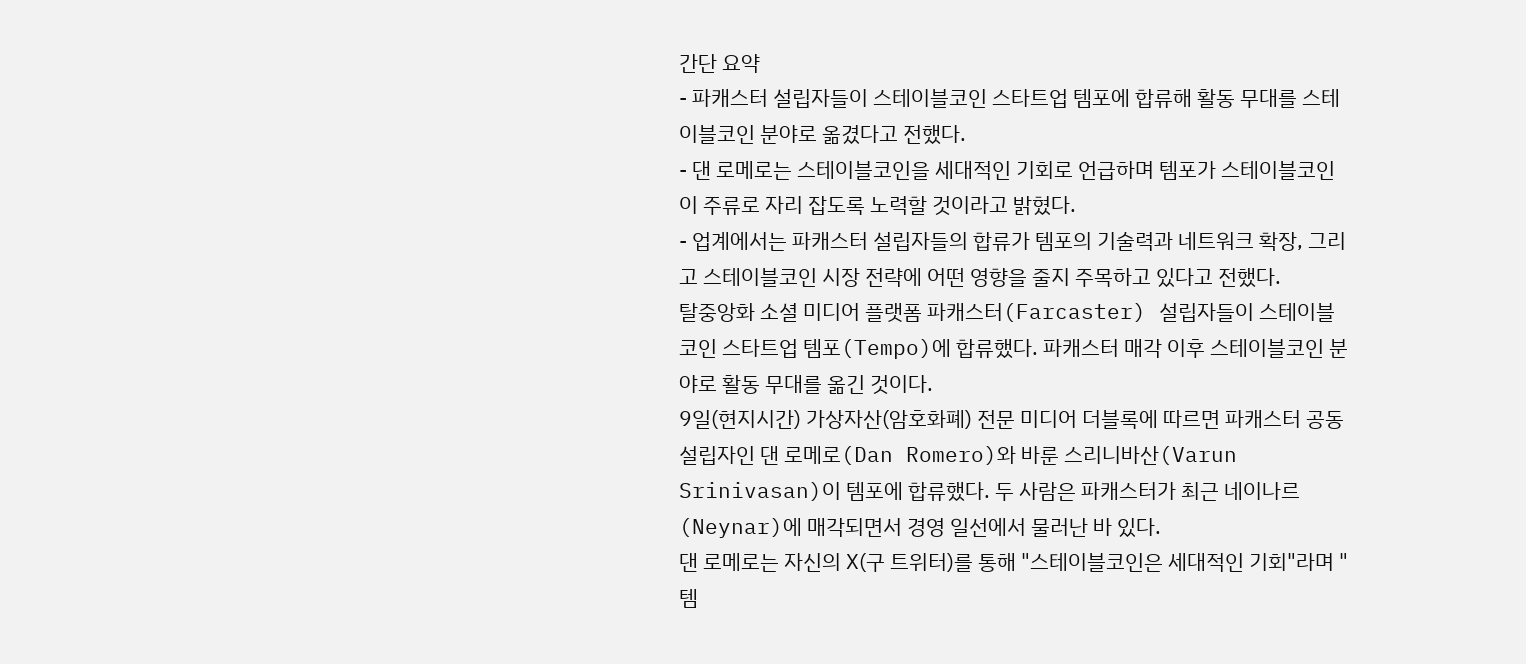간단 요약
- 파캐스터 설립자들이 스테이블코인 스타트업 템포에 합류해 활동 무대를 스테이블코인 분야로 옮겼다고 전했다.
- 댄 로메로는 스테이블코인을 세대적인 기회로 언급하며 템포가 스테이블코인이 주류로 자리 잡도록 노력할 것이라고 밝혔다.
- 업계에서는 파캐스터 설립자들의 합류가 템포의 기술력과 네트워크 확장, 그리고 스테이블코인 시장 전략에 어떤 영향을 줄지 주목하고 있다고 전했다.
탈중앙화 소셜 미디어 플랫폼 파캐스터(Farcaster) 설립자들이 스테이블코인 스타트업 템포(Tempo)에 합류했다. 파캐스터 매각 이후 스테이블코인 분야로 활동 무대를 옮긴 것이다.
9일(현지시간) 가상자산(암호화폐) 전문 미디어 더블록에 따르면 파캐스터 공동 설립자인 댄 로메로(Dan Romero)와 바룬 스리니바산(Varun Srinivasan)이 템포에 합류했다. 두 사람은 파캐스터가 최근 네이나르(Neynar)에 매각되면서 경영 일선에서 물러난 바 있다.
댄 로메로는 자신의 X(구 트위터)를 통해 "스테이블코인은 세대적인 기회"라며 "템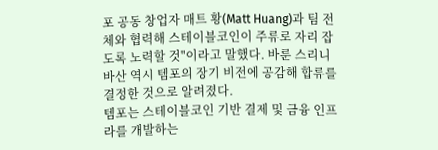포 공동 창업자 매트 황(Matt Huang)과 팀 전체와 협력해 스테이블코인이 주류로 자리 잡도록 노력할 것"이라고 말했다. 바룬 스리니바산 역시 템포의 장기 비전에 공감해 합류를 결정한 것으로 알려졌다.
템포는 스테이블코인 기반 결제 및 금융 인프라를 개발하는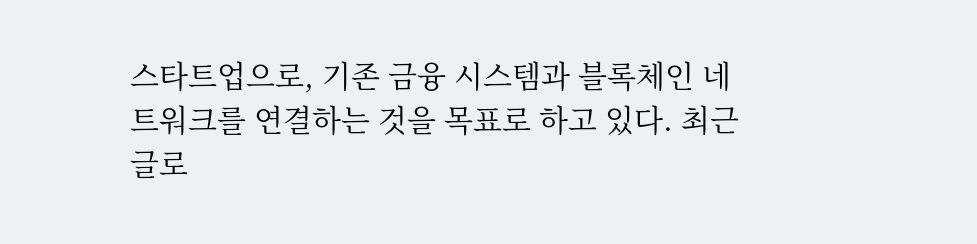스타트업으로, 기존 금융 시스템과 블록체인 네트워크를 연결하는 것을 목표로 하고 있다. 최근 글로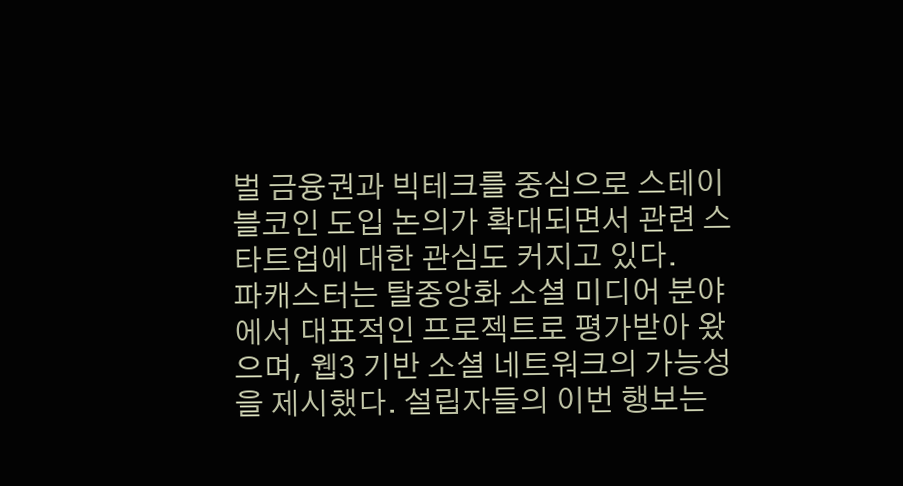벌 금융권과 빅테크를 중심으로 스테이블코인 도입 논의가 확대되면서 관련 스타트업에 대한 관심도 커지고 있다.
파캐스터는 탈중앙화 소셜 미디어 분야에서 대표적인 프로젝트로 평가받아 왔으며, 웹3 기반 소셜 네트워크의 가능성을 제시했다. 설립자들의 이번 행보는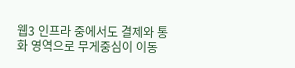웹3 인프라 중에서도 결제와 통화 영역으로 무게중심이 이동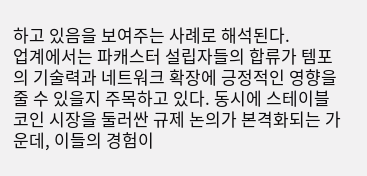하고 있음을 보여주는 사례로 해석된다.
업계에서는 파캐스터 설립자들의 합류가 템포의 기술력과 네트워크 확장에 긍정적인 영향을 줄 수 있을지 주목하고 있다. 동시에 스테이블코인 시장을 둘러싼 규제 논의가 본격화되는 가운데, 이들의 경험이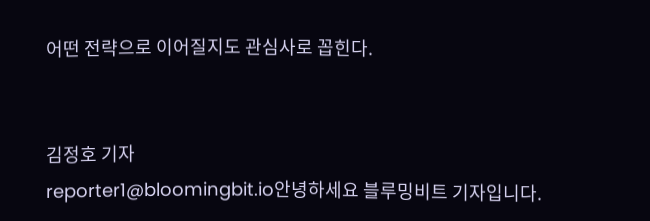어떤 전략으로 이어질지도 관심사로 꼽힌다.


김정호 기자
reporter1@bloomingbit.io안녕하세요 블루밍비트 기자입니다.